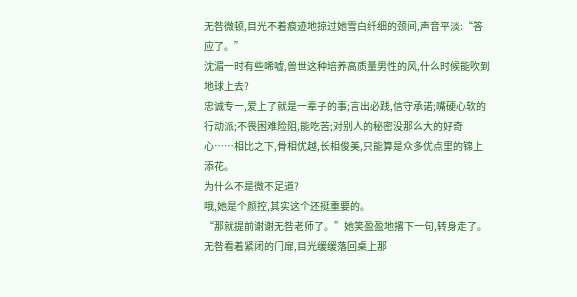无咎微顿,目光不着痕迹地掠过她雪白纤细的颈间,声音平淡:“答应了。”
沈湄一时有些唏嘘,兽世这种培养高质量男性的风,什么时候能吹到地球上去?
忠诚专一,爱上了就是一辈子的事;言出必践,信守承诺;嘴硬心软的行动派;不畏困难险阻,能吃苦;对别人的秘密没那么大的好奇心……相比之下,骨相优越,长相俊美,只能算是众多优点里的锦上添花。
为什么不是微不足道?
哦,她是个颜控,其实这个还挺重要的。
“那就提前谢谢无咎老师了。”她笑盈盈地撂下一句,转身走了。
无咎看着紧闭的门扉,目光缓缓落回桌上那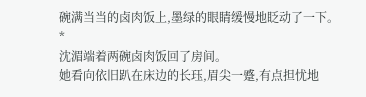碗满当当的卤肉饭上,墨绿的眼睛缓慢地眨动了一下。
*
沈湄端着两碗卤肉饭回了房间。
她看向依旧趴在床边的长珏,眉尖一蹙,有点担忧地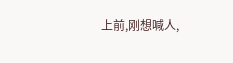上前,刚想喊人,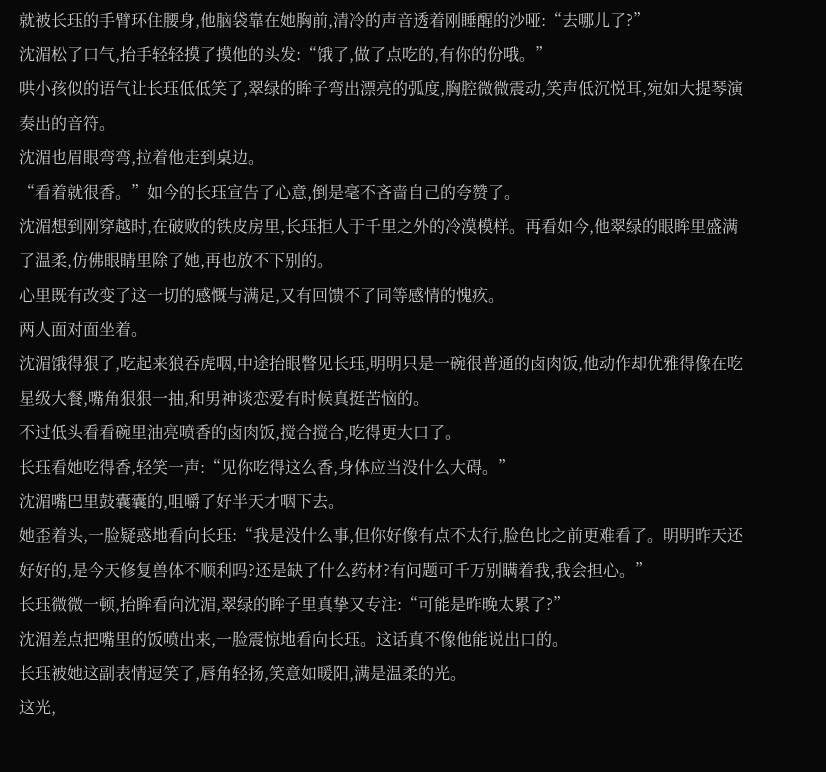就被长珏的手臂环住腰身,他脑袋靠在她胸前,清冷的声音透着刚睡醒的沙哑:“去哪儿了?”
沈湄松了口气,抬手轻轻摸了摸他的头发:“饿了,做了点吃的,有你的份哦。”
哄小孩似的语气让长珏低低笑了,翠绿的眸子弯出漂亮的弧度,胸腔微微震动,笑声低沉悦耳,宛如大提琴演奏出的音符。
沈湄也眉眼弯弯,拉着他走到桌边。
“看着就很香。”如今的长珏宣告了心意,倒是毫不吝啬自己的夸赞了。
沈湄想到刚穿越时,在破败的铁皮房里,长珏拒人于千里之外的冷漠模样。再看如今,他翠绿的眼眸里盛满了温柔,仿佛眼睛里除了她,再也放不下别的。
心里既有改变了这一切的感慨与满足,又有回馈不了同等感情的愧疚。
两人面对面坐着。
沈湄饿得狠了,吃起来狼吞虎咽,中途抬眼瞥见长珏,明明只是一碗很普通的卤肉饭,他动作却优雅得像在吃星级大餐,嘴角狠狠一抽,和男神谈恋爱有时候真挺苦恼的。
不过低头看看碗里油亮喷香的卤肉饭,搅合搅合,吃得更大口了。
长珏看她吃得香,轻笑一声:“见你吃得这么香,身体应当没什么大碍。”
沈湄嘴巴里鼓囊囊的,咀嚼了好半天才咽下去。
她歪着头,一脸疑惑地看向长珏:“我是没什么事,但你好像有点不太行,脸色比之前更难看了。明明昨天还好好的,是今天修复兽体不顺利吗?还是缺了什么药材?有问题可千万别瞒着我,我会担心。”
长珏微微一顿,抬眸看向沈湄,翠绿的眸子里真挚又专注:“可能是昨晚太累了?”
沈湄差点把嘴里的饭喷出来,一脸震惊地看向长珏。这话真不像他能说出口的。
长珏被她这副表情逗笑了,唇角轻扬,笑意如暖阳,满是温柔的光。
这光,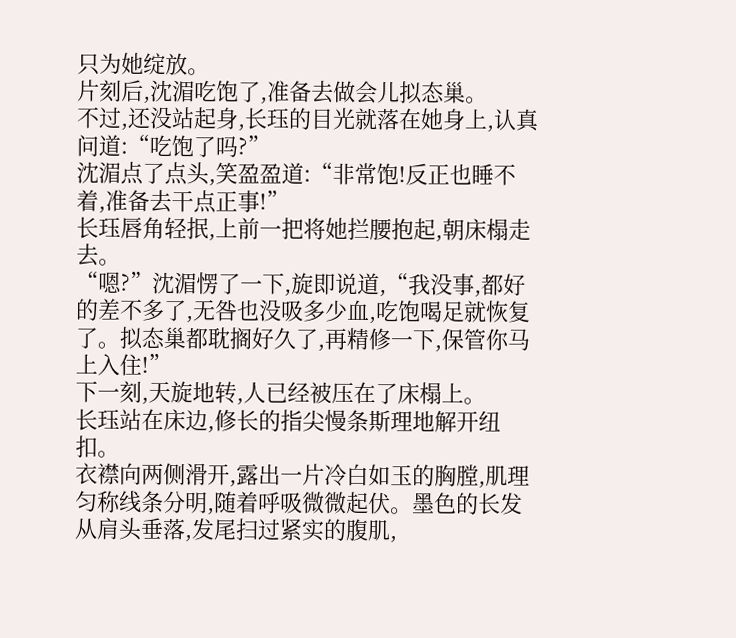只为她绽放。
片刻后,沈湄吃饱了,准备去做会儿拟态巢。
不过,还没站起身,长珏的目光就落在她身上,认真问道:“吃饱了吗?”
沈湄点了点头,笑盈盈道:“非常饱!反正也睡不着,准备去干点正事!”
长珏唇角轻抿,上前一把将她拦腰抱起,朝床榻走去。
“嗯?”沈湄愣了一下,旋即说道,“我没事,都好的差不多了,无咎也没吸多少血,吃饱喝足就恢复了。拟态巢都耽搁好久了,再精修一下,保管你马上入住!”
下一刻,天旋地转,人已经被压在了床榻上。
长珏站在床边,修长的指尖慢条斯理地解开纽扣。
衣襟向两侧滑开,露出一片冷白如玉的胸膛,肌理匀称线条分明,随着呼吸微微起伏。墨色的长发从肩头垂落,发尾扫过紧实的腹肌,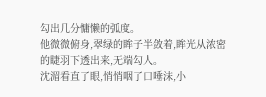勾出几分慵懒的弧度。
他微微俯身,翠绿的眸子半敛着,眸光从浓密的睫羽下透出来,无端勾人。
沈湄看直了眼,悄悄咽了口唾沫,小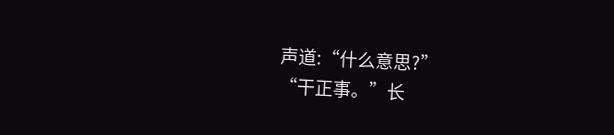声道:“什么意思?”
“干正事。”长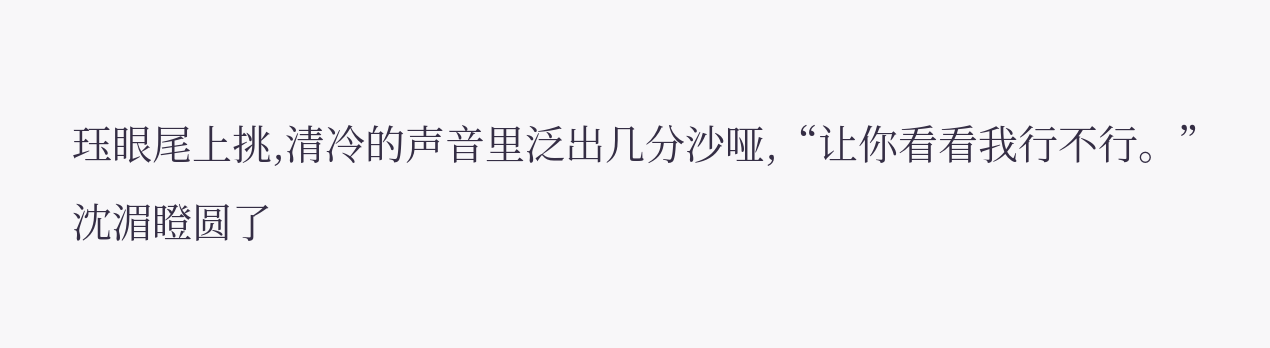珏眼尾上挑,清冷的声音里泛出几分沙哑,“让你看看我行不行。”
沈湄瞪圆了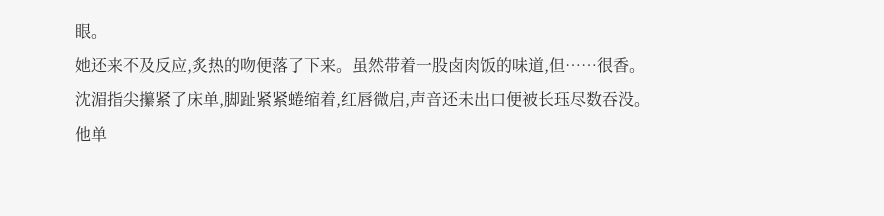眼。
她还来不及反应,炙热的吻便落了下来。虽然带着一股卤肉饭的味道,但……很香。
沈湄指尖攥紧了床单,脚趾紧紧蜷缩着,红唇微启,声音还未出口便被长珏尽数吞没。
他单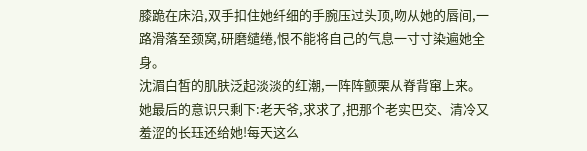膝跪在床沿,双手扣住她纤细的手腕压过头顶,吻从她的唇间,一路滑落至颈窝,研磨缱绻,恨不能将自己的气息一寸寸染遍她全身。
沈湄白皙的肌肤泛起淡淡的红潮,一阵阵颤栗从脊背窜上来。
她最后的意识只剩下:老天爷,求求了,把那个老实巴交、清冷又羞涩的长珏还给她!每天这么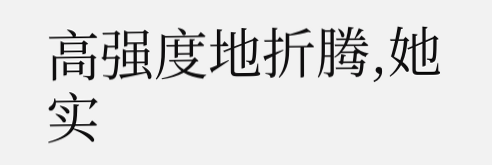高强度地折腾,她实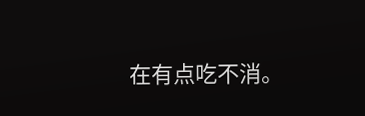在有点吃不消。